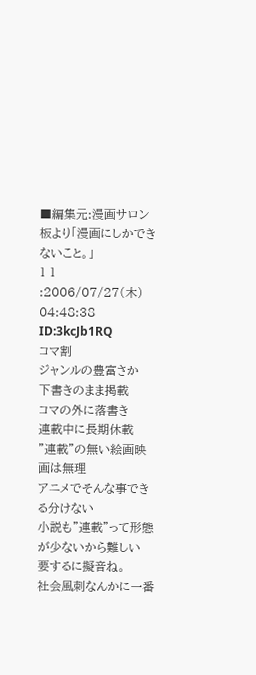■編集元:漫画サロン板より「漫画にしかできないこと。」
1 1 :2006/07/27(木) 04:48:38 ID:3kcJb1RQ
コマ割
ジャンルの豊富さか
下書きのまま掲載
コマの外に落書き
連載中に長期休載
”連載”の無い絵画映画は無理
アニメでそんな事できる分けない
小説も”連載”って形態が少ないから難しい
要するに擬音ね。
社会風刺なんかに一番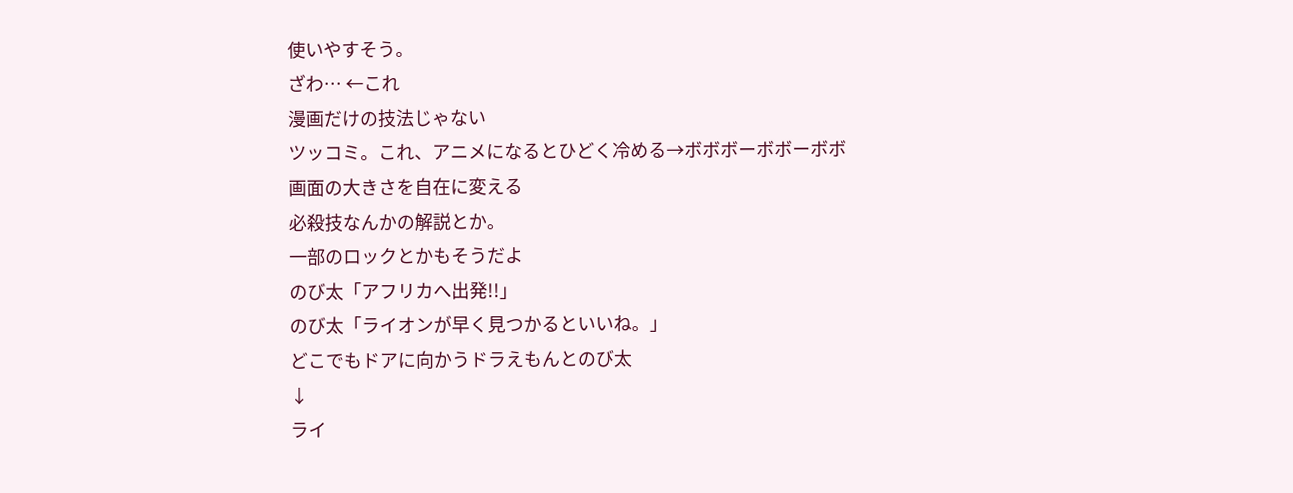使いやすそう。
ざわ… ←これ
漫画だけの技法じゃない
ツッコミ。これ、アニメになるとひどく冷める→ボボボーボボーボボ
画面の大きさを自在に変える
必殺技なんかの解説とか。
一部のロックとかもそうだよ
のび太「アフリカへ出発!!」
のび太「ライオンが早く見つかるといいね。」
どこでもドアに向かうドラえもんとのび太
↓
ライ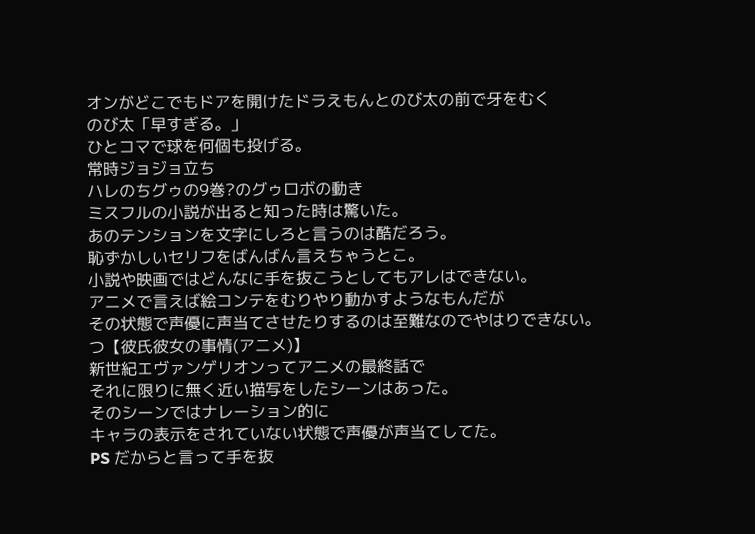オンがどこでもドアを開けたドラえもんとのび太の前で牙をむく
のび太「早すぎる。」
ひとコマで球を何個も投げる。
常時ジョジョ立ち
ハレのちグゥの9巻?のグゥロボの動き
ミスフルの小説が出ると知った時は驚いた。
あのテンションを文字にしろと言うのは酷だろう。
恥ずかしいセリフをばんばん言えちゃうとこ。
小説や映画ではどんなに手を抜こうとしてもアレはできない。
アニメで言えば絵コンテをむりやり動かすようなもんだが
その状態で声優に声当てさせたりするのは至難なのでやはりできない。
つ【彼氏彼女の事情(アニメ)】
新世紀エヴァンゲリオンってアニメの最終話で
それに限りに無く近い描写をしたシーンはあった。
そのシーンではナレーション的に
キャラの表示をされていない状態で声優が声当てしてた。
PS だからと言って手を抜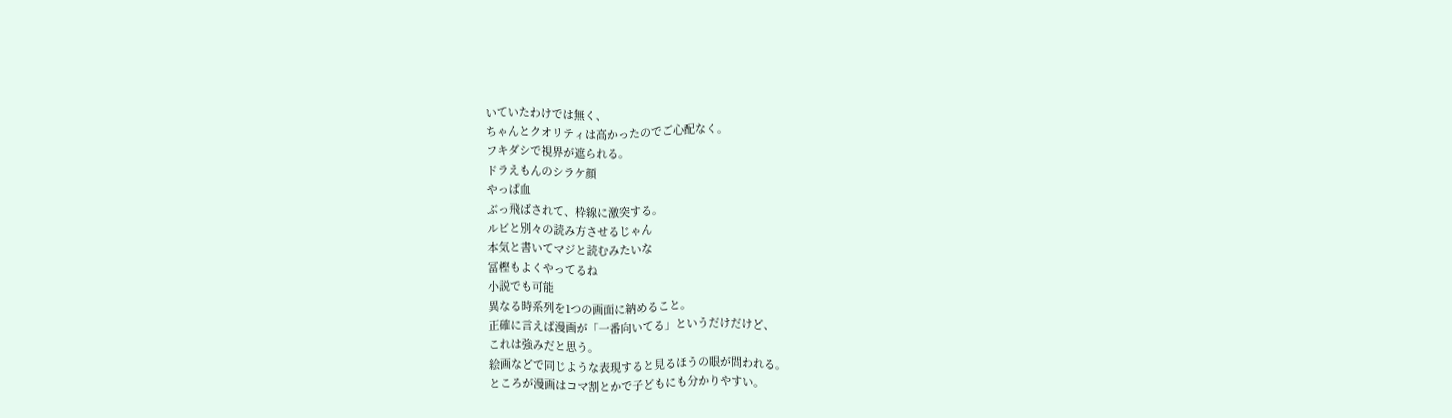いていたわけでは無く、
ちゃんとクオリティは高かったのでご心配なく。
フキダシで視界が遮られる。
ドラえもんのシラケ顔
やっぱ血
ぶっ飛ばされて、枠線に激突する。
ルビと別々の読み方させるじゃん
本気と書いてマジと読むみたいな
冨樫もよくやってるね
小説でも可能
異なる時系列を1つの画面に納めること。
正確に言えば漫画が「一番向いてる」というだけだけど、
これは強みだと思う。
絵画などで同じような表現すると見るほうの眼が問われる。
ところが漫画はコマ割とかで子どもにも分かりやすい。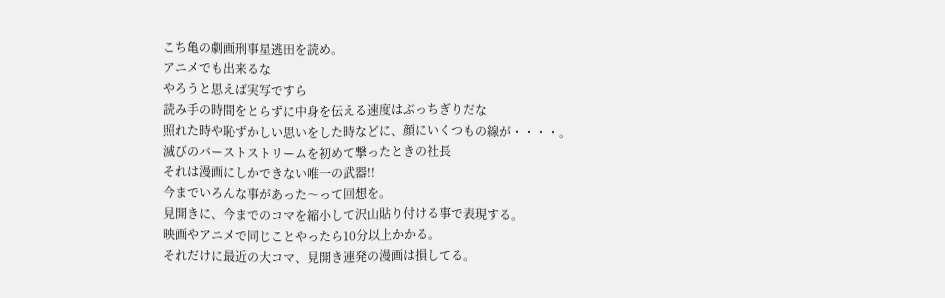こち亀の劇画刑事星逃田を読め。
アニメでも出来るな
やろうと思えば実写ですら
読み手の時間をとらずに中身を伝える速度はぶっちぎりだな
照れた時や恥ずかしい思いをした時などに、顔にいくつもの線が・・・・。
滅びのバーストストリームを初めて撃ったときの社長
それは漫画にしかできない唯一の武器!!
今までいろんな事があった〜って回想を。
見開きに、今までのコマを縮小して沢山貼り付ける事で表現する。
映画やアニメで同じことやったら10分以上かかる。
それだけに最近の大コマ、見開き連発の漫画は損してる。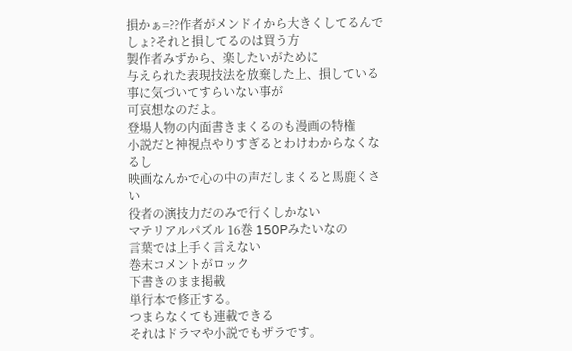損かぁ=??作者がメンドイから大きくしてるんでしょ?それと損してるのは買う方
製作者みずから、楽したいがために
与えられた表現技法を放棄した上、損している事に気づいてすらいない事が
可哀想なのだよ。
登場人物の内面書きまくるのも漫画の特権
小説だと神視点やりすぎるとわけわからなくなるし
映画なんかで心の中の声だしまくると馬鹿くさい
役者の演技力だのみで行くしかない
マテリアルパズル 16巻 150Pみたいなの
言葉では上手く言えない
巻末コメントがロック
下書きのまま掲載
単行本で修正する。
つまらなくても連載できる
それはドラマや小説でもザラです。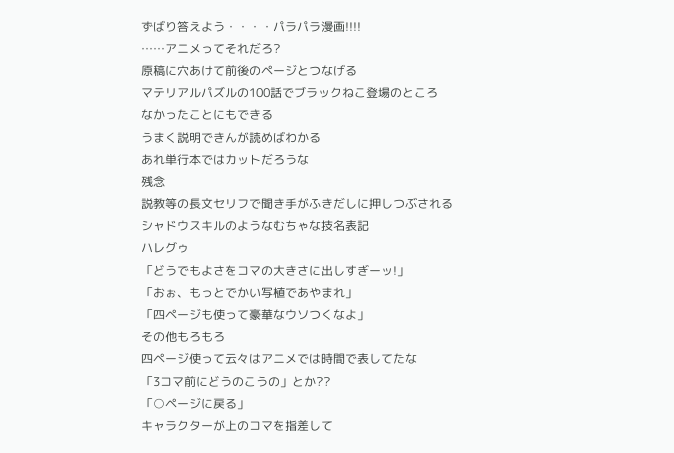ずばり答えよう・・・・パラパラ漫画!!!!
……アニメってそれだろ?
原稿に穴あけて前後のページとつなげる
マテリアルパズルの100話でブラックねこ登場のところ
なかったことにもできる
うまく説明できんが読めばわかる
あれ単行本ではカットだろうな
残念
説教等の長文セリフで聞き手がふきだしに押しつぶされる
シャドウスキルのようなむちゃな技名表記
ハレグゥ
「どうでもよさをコマの大きさに出しすぎーッ!」
「おぉ、もっとでかい写植であやまれ」
「四ページも使って豪華なウソつくなよ」
その他もろもろ
四ページ使って云々はアニメでは時間で表してたな
「3コマ前にどうのこうの」とか??
「○ページに戻る」
キャラクターが上のコマを指差して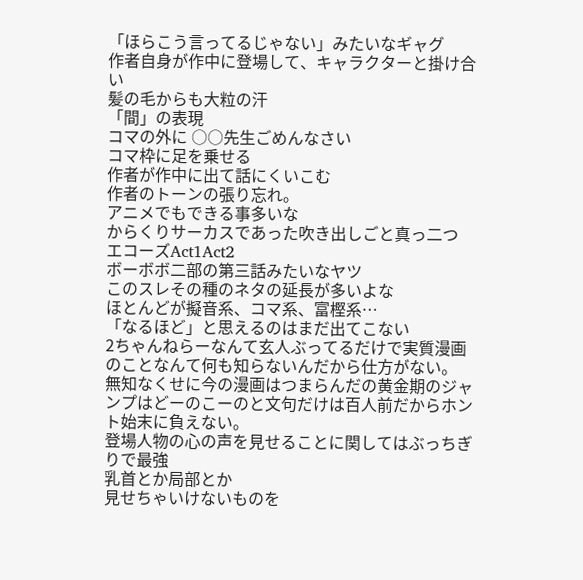「ほらこう言ってるじゃない」みたいなギャグ
作者自身が作中に登場して、キャラクターと掛け合い
髪の毛からも大粒の汗
「間」の表現
コマの外に ○○先生ごめんなさい
コマ枠に足を乗せる
作者が作中に出て話にくいこむ
作者のトーンの張り忘れ。
アニメでもできる事多いな
からくりサーカスであった吹き出しごと真っ二つ
エコーズAct1Act2
ボーボボ二部の第三話みたいなヤツ
このスレその種のネタの延長が多いよな
ほとんどが擬音系、コマ系、富樫系…
「なるほど」と思えるのはまだ出てこない
2ちゃんねらーなんて玄人ぶってるだけで実質漫画のことなんて何も知らないんだから仕方がない。
無知なくせに今の漫画はつまらんだの黄金期のジャンプはどーのこーのと文句だけは百人前だからホント始末に負えない。
登場人物の心の声を見せることに関してはぶっちぎりで最強
乳首とか局部とか
見せちゃいけないものを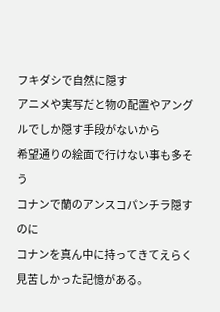フキダシで自然に隠す
アニメや実写だと物の配置やアングルでしか隠す手段がないから
希望通りの絵面で行けない事も多そう
コナンで蘭のアンスコパンチラ隠すのに
コナンを真ん中に持ってきてえらく見苦しかった記憶がある。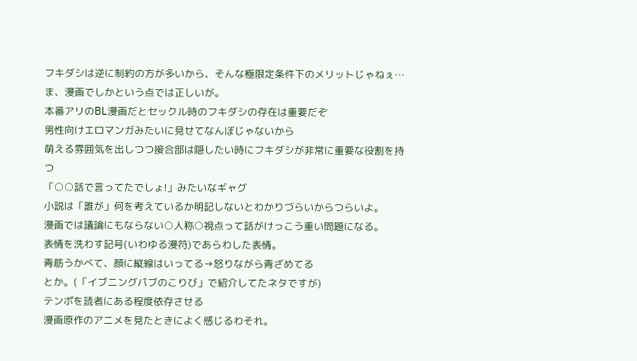フキダシは逆に制約の方が多いから、そんな極限定条件下のメリットじゃねぇ…
ま、漫画でしかという点では正しいが。
本番アリのBL漫画だとセックル時のフキダシの存在は重要だぞ
男性向けエロマンガみたいに見せてなんぼじゃないから
萌える雰囲気を出しつつ接合部は隠したい時にフキダシが非常に重要な役割を持つ
「○○話で言ってたでしょ!」みたいなギャグ
小説は「誰が」何を考えているか明記しないとわかりづらいからつらいよ。
漫画では議論にもならない○人称○視点って話がけっこう重い問題になる。
表情を洗わす記号(いわゆる漫符)であらわした表情。
青筋うかべて、顔に縦線はいってる→怒りながら青ざめてる
とか。(「イブニングパブのこりび」で紹介してたネタですが)
テンポを読者にある程度依存させる
漫画原作のアニメを見たときによく感じるわそれ。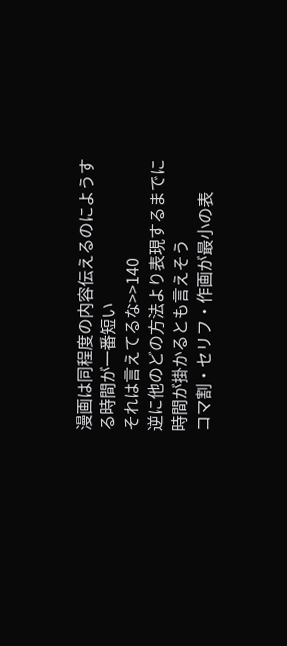漫画は同程度の内容伝えるのにようする時間が一番短い
それは言えてるな>>140
逆に他のどの方法より表現するまでに時間が掛かるとも言えそう
コマ割・セリフ・作画が最小の表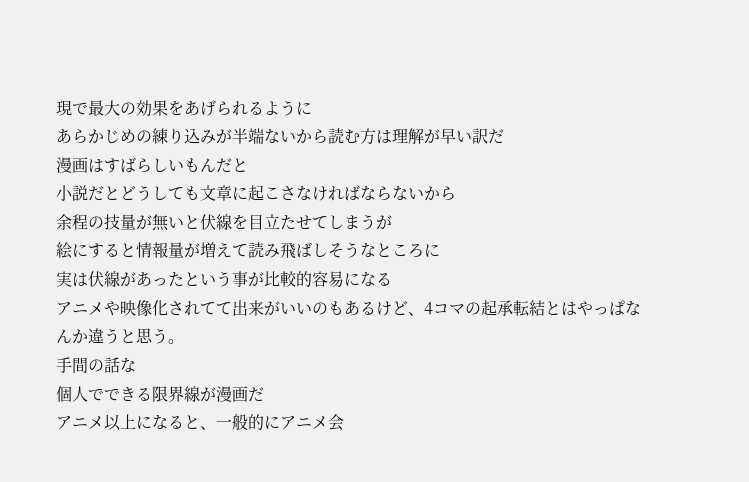現で最大の効果をあげられるように
あらかじめの練り込みが半端ないから読む方は理解が早い訳だ
漫画はすばらしいもんだと
小説だとどうしても文章に起こさなければならないから
余程の技量が無いと伏線を目立たせてしまうが
絵にすると情報量が増えて読み飛ばしそうなところに
実は伏線があったという事が比較的容易になる
アニメや映像化されてて出来がいいのもあるけど、4コマの起承転結とはやっぱなんか違うと思う。
手間の話な
個人でできる限界線が漫画だ
アニメ以上になると、一般的にアニメ会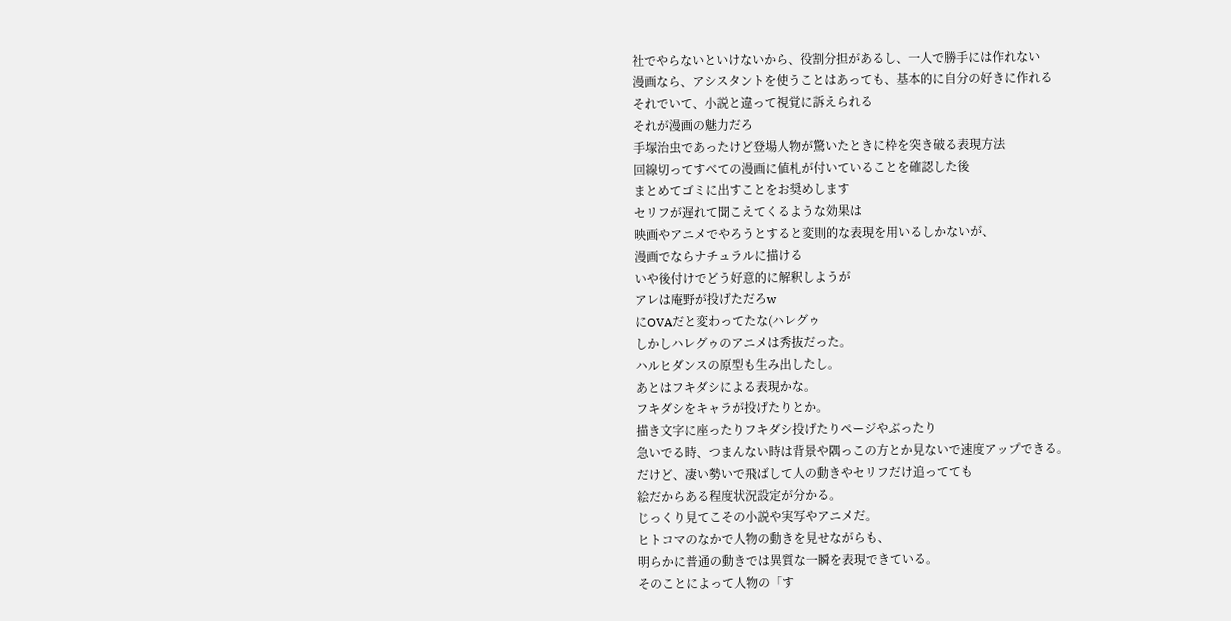社でやらないといけないから、役割分担があるし、一人で勝手には作れない
漫画なら、アシスタントを使うことはあっても、基本的に自分の好きに作れる
それでいて、小説と違って視覚に訴えられる
それが漫画の魅力だろ
手塚治虫であったけど登場人物が驚いたときに枠を突き破る表現方法
回線切ってすべての漫画に値札が付いていることを確認した後
まとめてゴミに出すことをお奨めします
セリフが遅れて聞こえてくるような効果は
映画やアニメでやろうとすると変則的な表現を用いるしかないが、
漫画でならナチュラルに描ける
いや後付けでどう好意的に解釈しようが
アレは庵野が投げただろw
にOVAだと変わってたな(ハレグゥ
しかしハレグゥのアニメは秀抜だった。
ハルヒダンスの原型も生み出したし。
あとはフキダシによる表現かな。
フキダシをキャラが投げたりとか。
描き文字に座ったりフキダシ投げたりページやぶったり
急いでる時、つまんない時は背景や隅っこの方とか見ないで速度アップできる。
だけど、凄い勢いで飛ばして人の動きやセリフだけ追ってても
絵だからある程度状況設定が分かる。
じっくり見てこその小説や実写やアニメだ。
ヒトコマのなかで人物の動きを見せながらも、
明らかに普通の動きでは異質な一瞬を表現できている。
そのことによって人物の「す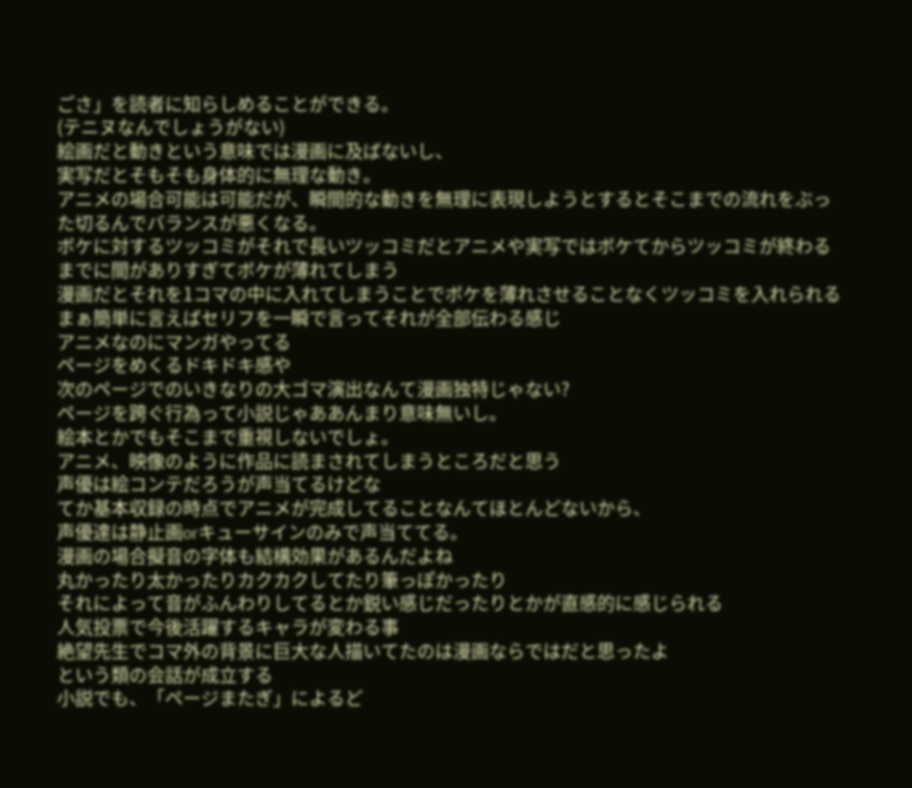ごさ」を読者に知らしめることができる。
(テニヌなんでしょうがない)
絵画だと動きという意味では漫画に及ばないし、
実写だとそもそも身体的に無理な動き。
アニメの場合可能は可能だが、瞬間的な動きを無理に表現しようとするとそこまでの流れをぶった切るんでバランスが悪くなる。
ボケに対するツッコミがそれで長いツッコミだとアニメや実写ではボケてからツッコミが終わるまでに間がありすぎてボケが薄れてしまう
漫画だとそれを1コマの中に入れてしまうことでボケを薄れさせることなくツッコミを入れられる
まぁ簡単に言えばセリフを一瞬で言ってそれが全部伝わる感じ
アニメなのにマンガやってる
ページをめくるドキドキ感や
次のページでのいきなりの大ゴマ演出なんて漫画独特じゃない?
ページを跨ぐ行為って小説じゃああんまり意味無いし。
絵本とかでもそこまで重視しないでしょ。
アニメ、映像のように作品に読まされてしまうところだと思う
声優は絵コンテだろうが声当てるけどな
てか基本収録の時点でアニメが完成してることなんてほとんどないから、
声優達は静止画orキューサインのみで声当ててる。
漫画の場合擬音の字体も結構効果があるんだよね
丸かったり太かったりカクカクしてたり筆っぽかったり
それによって音がふんわりしてるとか鋭い感じだったりとかが直感的に感じられる
人気投票で今後活躍するキャラが変わる事
絶望先生でコマ外の背景に巨大な人描いてたのは漫画ならではだと思ったよ
という類の会話が成立する
小説でも、「ページまたぎ」によるど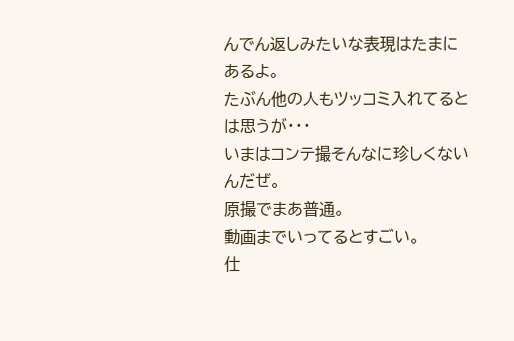んでん返しみたいな表現はたまにあるよ。
たぶん他の人もツッコミ入れてるとは思うが・・・
いまはコンテ撮そんなに珍しくないんだぜ。
原撮でまあ普通。
動画までいってるとすごい。
仕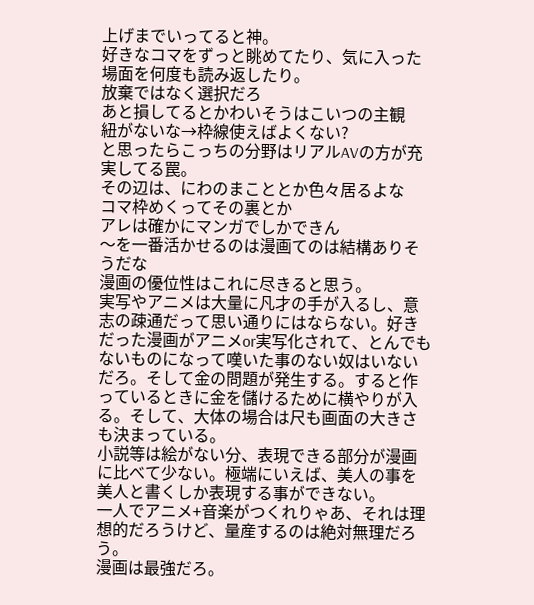上げまでいってると神。
好きなコマをずっと眺めてたり、気に入った場面を何度も読み返したり。
放棄ではなく選択だろ
あと損してるとかわいそうはこいつの主観
紐がないな→枠線使えばよくない?
と思ったらこっちの分野はリアルAVの方が充実してる罠。
その辺は、にわのまこととか色々居るよな
コマ枠めくってその裏とか
アレは確かにマンガでしかできん
〜を一番活かせるのは漫画てのは結構ありそうだな
漫画の優位性はこれに尽きると思う。
実写やアニメは大量に凡才の手が入るし、意志の疎通だって思い通りにはならない。好きだった漫画がアニメor実写化されて、とんでもないものになって嘆いた事のない奴はいないだろ。そして金の問題が発生する。すると作っているときに金を儲けるために横やりが入る。そして、大体の場合は尺も画面の大きさも決まっている。
小説等は絵がない分、表現できる部分が漫画に比べて少ない。極端にいえば、美人の事を美人と書くしか表現する事ができない。
一人でアニメ+音楽がつくれりゃあ、それは理想的だろうけど、量産するのは絶対無理だろう。
漫画は最強だろ。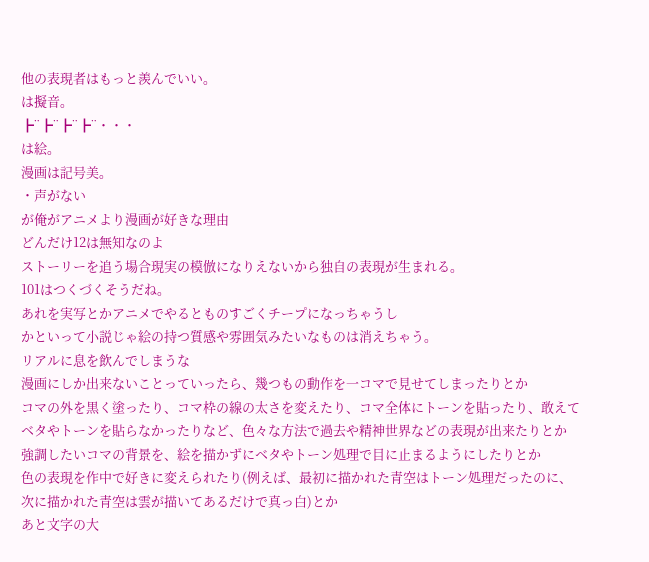他の表現者はもっと羨んでいい。
は擬音。
┣¨┣¨┣¨┣¨・・・
は絵。
漫画は記号美。
・声がない
が俺がアニメより漫画が好きな理由
どんだけ12は無知なのよ
ストーリーを追う場合現実の模倣になりえないから独自の表現が生まれる。
101はつくづくそうだね。
あれを実写とかアニメでやるとものすごくチープになっちゃうし
かといって小説じゃ絵の持つ質感や雰囲気みたいなものは消えちゃう。
リアルに息を飲んでしまうな
漫画にしか出来ないことっていったら、幾つもの動作を一コマで見せてしまったりとか
コマの外を黒く塗ったり、コマ枠の線の太さを変えたり、コマ全体にトーンを貼ったり、敢えてベタやトーンを貼らなかったりなど、色々な方法で過去や精神世界などの表現が出来たりとか
強調したいコマの背景を、絵を描かずにベタやトーン処理で目に止まるようにしたりとか
色の表現を作中で好きに変えられたり(例えば、最初に描かれた青空はトーン処理だったのに、次に描かれた青空は雲が描いてあるだけで真っ白)とか
あと文字の大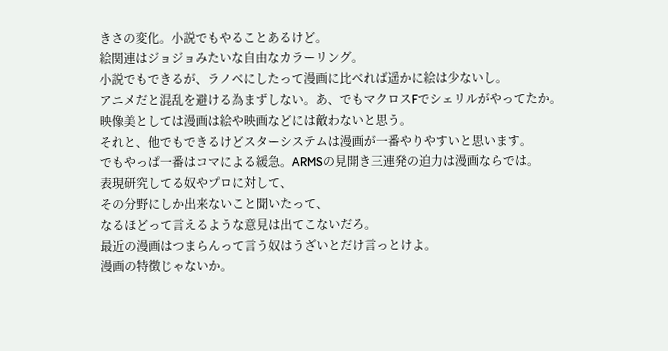きさの変化。小説でもやることあるけど。
絵関連はジョジョみたいな自由なカラーリング。
小説でもできるが、ラノベにしたって漫画に比べれば遥かに絵は少ないし。
アニメだと混乱を避ける為まずしない。あ、でもマクロスFでシェリルがやってたか。
映像美としては漫画は絵や映画などには敵わないと思う。
それと、他でもできるけどスターシステムは漫画が一番やりやすいと思います。
でもやっぱ一番はコマによる緩急。ARMSの見開き三連発の迫力は漫画ならでは。
表現研究してる奴やプロに対して、
その分野にしか出来ないこと聞いたって、
なるほどって言えるような意見は出てこないだろ。
最近の漫画はつまらんって言う奴はうざいとだけ言っとけよ。
漫画の特徴じゃないか。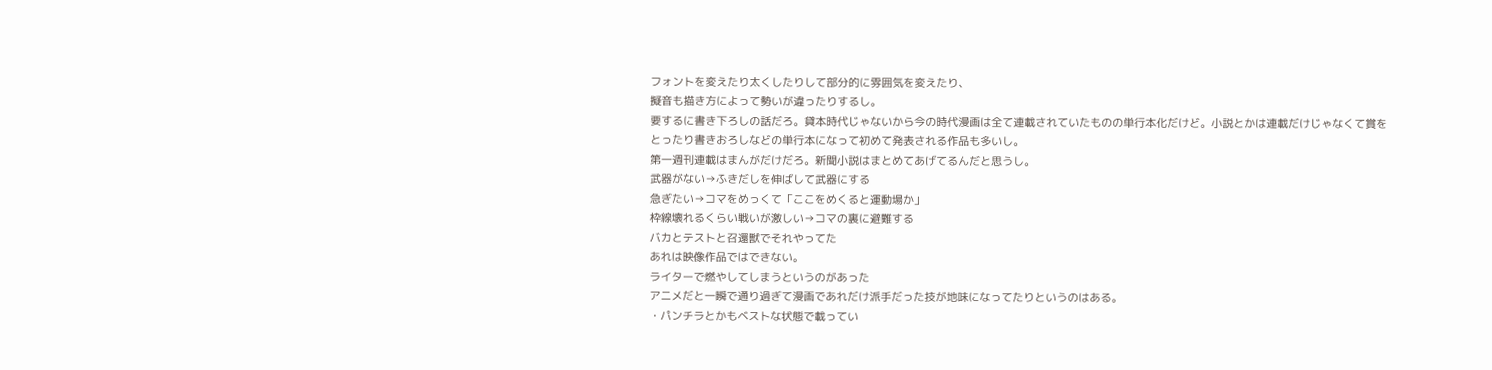フォントを変えたり太くしたりして部分的に雰囲気を変えたり、
擬音も描き方によって勢いが違ったりするし。
要するに書き下ろしの話だろ。貸本時代じゃないから今の時代漫画は全て連載されていたものの単行本化だけど。小説とかは連載だけじゃなくて賞をとったり書きおろしなどの単行本になって初めて発表される作品も多いし。
第一週刊連載はまんがだけだろ。新聞小説はまとめてあげてるんだと思うし。
武器がない→ふきだしを伸ばして武器にする
急ぎたい→コマをめっくて「ここをめくると運動場か」
枠線壊れるくらい戦いが激しい→コマの裏に避難する
バカとテストと召還獣でそれやってた
あれは映像作品ではできない。
ライターで燃やしてしまうというのがあった
アニメだと一瞬で通り過ぎて漫画であれだけ派手だった技が地味になってたりというのはある。
・パンチラとかもベストな状態で載ってい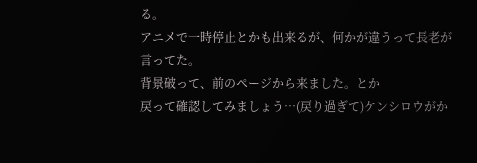る。
アニメで一時停止とかも出来るが、何かが違うって長老が言ってた。
背景破って、前のページから来ました。とか
戻って確認してみましょう…(戻り過ぎて)ケンシロウがか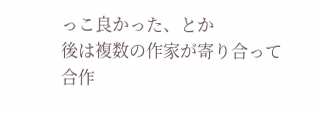っこ良かった、とか
後は複数の作家が寄り合って合作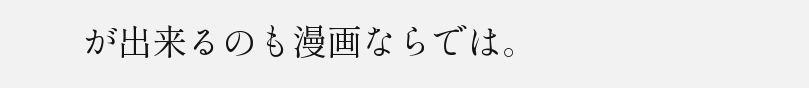が出来るのも漫画ならでは。